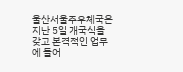울산서울주우체국은 지난 5일 개국식을 갖고 본격적인 업무에 들어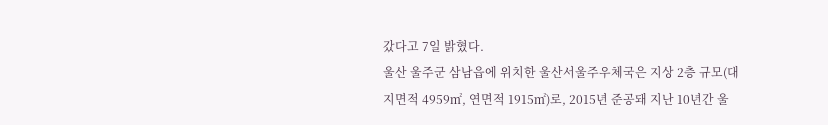갔다고 7일 밝혔다.
울산 울주군 삼남읍에 위치한 울산서울주우체국은 지상 2층 규모(대지면적 4959㎡, 연면적 1915㎡)로, 2015년 준공돼 지난 10년간 울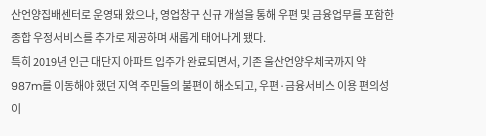산언양집배센터로 운영돼 왔으나, 영업창구 신규 개설을 통해 우편 및 금융업무를 포함한 종합 우정서비스를 추가로 제공하며 새롭게 태어나게 됐다.
특히 2019년 인근 대단지 아파트 입주가 완료되면서, 기존 울산언양우체국까지 약 987m를 이동해야 했던 지역 주민들의 불편이 해소되고, 우편·금융서비스 이용 편의성이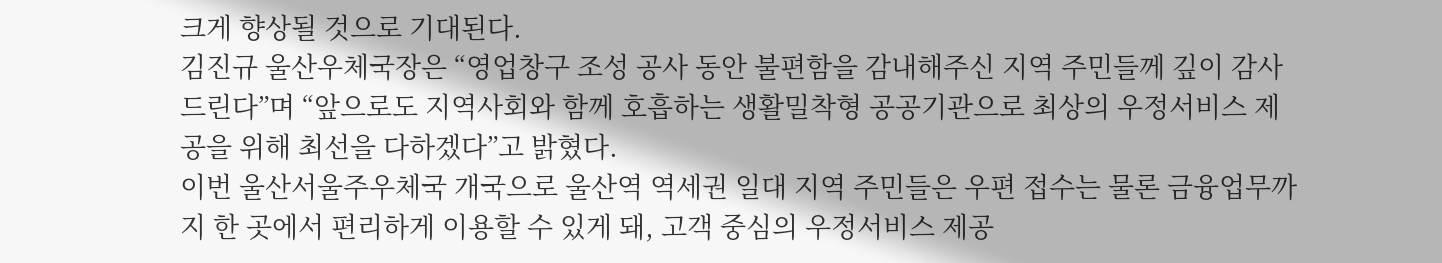크게 향상될 것으로 기대된다.
김진규 울산우체국장은 “영업창구 조성 공사 동안 불편함을 감내해주신 지역 주민들께 깊이 감사드린다”며 “앞으로도 지역사회와 함께 호흡하는 생활밀착형 공공기관으로 최상의 우정서비스 제공을 위해 최선을 다하겠다”고 밝혔다.
이번 울산서울주우체국 개국으로 울산역 역세권 일대 지역 주민들은 우편 접수는 물론 금융업무까지 한 곳에서 편리하게 이용할 수 있게 돼, 고객 중심의 우정서비스 제공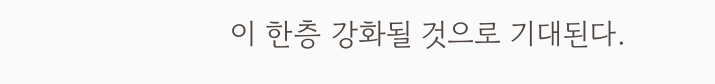이 한층 강화될 것으로 기대된다.